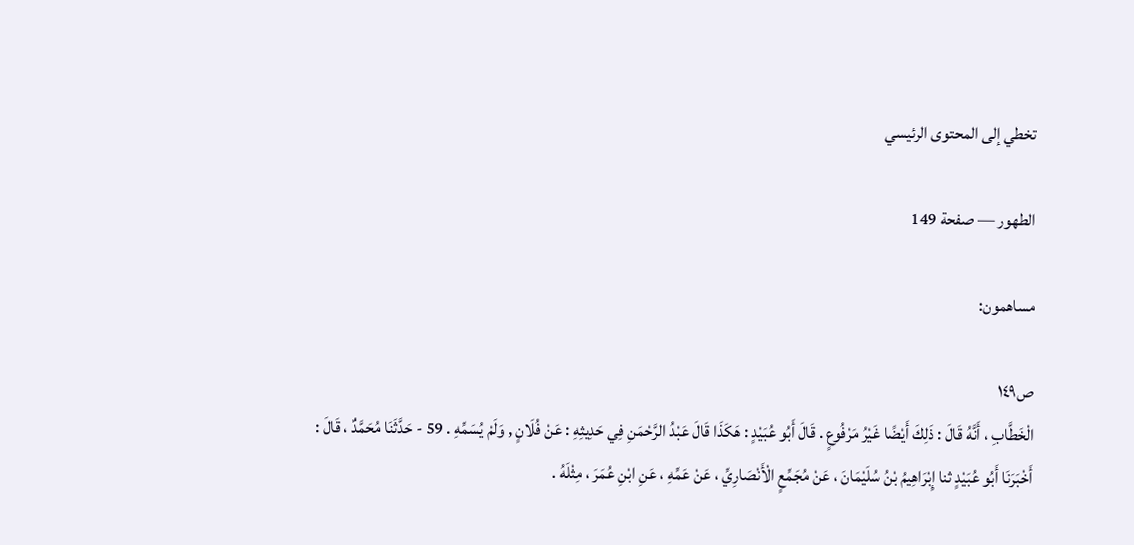تخطي إلى المحتوى الرئيسي

الطهور — صفحة 149

مساهمون:

ص١٤٩
الْخَطَّابِ ، أَنَّهُ قَالَ : ذَلِكَ أَيْضًا غَيْرُ مَرْفُوعٍ . قَالَ أَبُو عُبَيْدٍ : هَكَذَا قَالَ عَبْدُ الرَّحْمَنِ فِي حَدِيثِهِ : عَنْ فُلَانٍ , وَلَمْ يُسَمِّهِ . 59 - حَدَّثَنَا مُحَمَّدٌ ، قَالَ : أَخْبَرَنَا أَبُو عُبَيْدٍ ثنا إِبْرَاهِيمُ بْنُ سُلَيْمَانَ ، عَنْ مُجَمِّعٍ الْأَنْصَارِيِّ ، عَنْ عَمِّهِ ، عَنِ ابْنِ عُمَرَ ، مِثْلَهُ .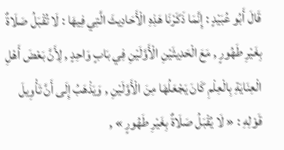قَالَ أَبُو عُبَيْدٍ : إِنَّمَا ذَكَرْنَا هَذِهِ الْأَحَادِيثَ الَّتِي فِيهَا : لَا تُقْبَلُ صَلَاةٌ بِغَيْرِ طَهُورٍ , مَعَ الْحَدِيثَيْنِ الْأَوَّلَيْنِ فِي بَابٍ وَاحِدٍ , لِأَنَّ بَعْضَ أَهْلِ الْعِنَايَةِ بِالْعِلْمِ كَانَ يَجْعَلُهَا مِنَ الْأَوَّلَيْنِ , وَيَذْهَبُ إِلَى أَنَّ تَأْوِيلَ قَوْلِهِ : « لَا يُقْبَلُ صَلَاةٌ بِغَيْرِ طَهُورٍ » ,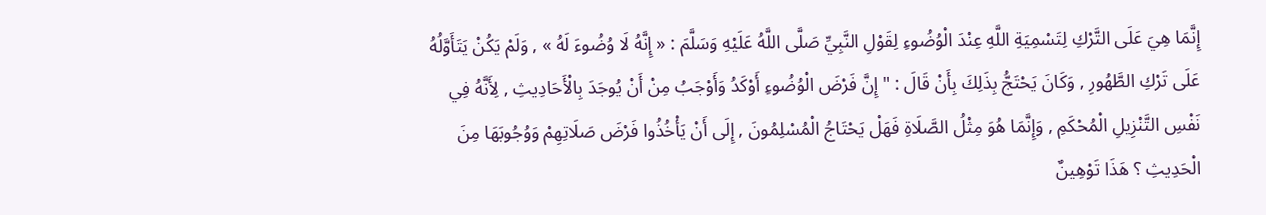إِنَّمَا هِيَ عَلَى التَّرْكِ لِتَسْمِيَةِ اللَّهِ عِنْدَ الْوُضُوءِ لِقَوْلِ النَّبِيِّ صَلَّى اللَّهُ عَلَيْهِ وَسَلَّمَ : « إِنَّهُ لَا وُضُوءَ لَهُ » , وَلَمْ يَكُنْ يَتَأَوَّلُهُ عَلَى تَرْكِ الطَّهُورِ , وَكَانَ يَحْتَجُّ بِذَلِكَ بِأَنْ قَالَ : " إِنَّ فَرْضَ الْوُضُوءِ أَوْكَدُ وَأَوْجَبُ مِنْ أَنْ يُوجَدَ بِالْأَحَادِيثِ , لِأَنَّهُ فِي نَفْسِ التَّنْزِيلِ الْمُحْكَمِ , وَإِنَّمَا هُوَ مِثْلُ الصَّلَاةِ فَهَلْ يَحْتَاجُ الْمُسْلِمُونَ , إِلَى أَنْ يَأْخُذُوا فَرْضَ صَلَاتِهِمْ وَوُجُوبَهَا مِنَ الْحَدِيثِ ؟ هَذَا تَوْهِينٌ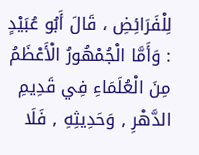لِلْفَرَائِضِ ، قَالَ أَبُو عُبَيْدٍ : وَأَمَّا الْجُمْهُورُ الْأَعْظَمُ مِنَ الْعُلَمَاءِ فِي قَدِيمِ الدَّهْرِ , وَحَدِيثِهِ , فَلَا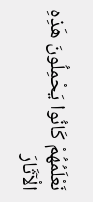نَعْلَمُهُمْ كَانُوا يَحْمِلُونَ هَذِهِ الْآثَارَ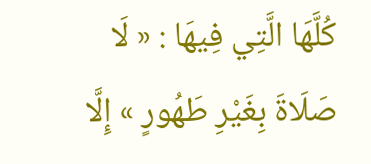كُلَّهَا الَّتِي فِيهَا : « لَا صَلَاةَ بِغَيْرِ طَهُورٍ » إِلَّا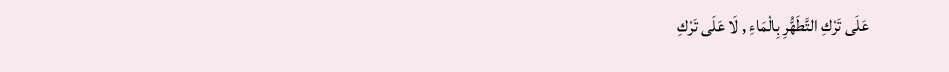عَلَى تَرْكِ التَّطَهُّرِ بِالْمَاءِ , لَا عَلَى تَرْكِ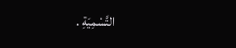التَّسْمِيَةِ .